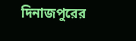দিনাজপুরের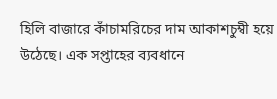হিলি বাজারে কাঁচামরিচের দাম আকাশচুম্বী হয়ে উঠেছে। এক সপ্তাহের ব্যবধানে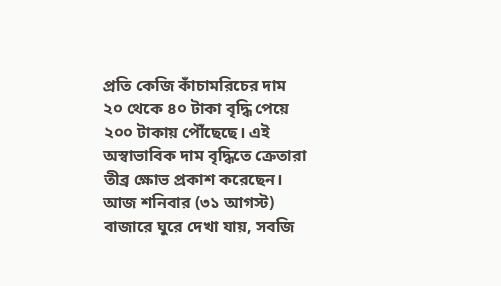প্রতি কেজি কাঁচামরিচের দাম ২০ থেকে ৪০ টাকা বৃদ্ধি পেয়ে ২০০ টাকায় পৌঁছেছে। এই অস্বাভাবিক দাম বৃদ্ধিতে ক্রেতারা তীব্র ক্ষোভ প্রকাশ করেছেন।
আজ শনিবার (৩১ আগস্ট) বাজারে ঘুরে দেখা যায়, সবজি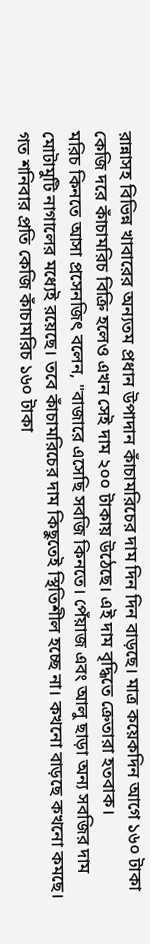রান্নাসহ বিভিন্ন খাবারের অন্যতম প্রধান উপাদান কাঁচামরিচের দাম দিন দিন বাড়ছে। মাত্র কয়েকদিন আগে ১৬০ টাকা কেজি দরে কাঁচামরিচ বিক্রি হলেও এখন সেই দাম ২০০ টাকায় উঠেছে। এই দাম বৃদ্ধিতে ক্রেতারা হতবাক।
মরিচ কিনতে আসা প্রসেনজিৎ বলেন, "বাজারে এসেছি সবজি কিনতে। পেঁয়াজ এবং আলু ছাড়া অন্য সবজির দাম মোটামুটি নাগালের মধ্যেই রয়েছে। তবে কাঁচামরিচের দাম কিছুতেই স্থিতিশীল হচ্ছে না। কখনো বাড়ছে কখনো কমছে। গত শনিবার প্রতি কেজি কাঁচামরিচ ১৬০ টাকা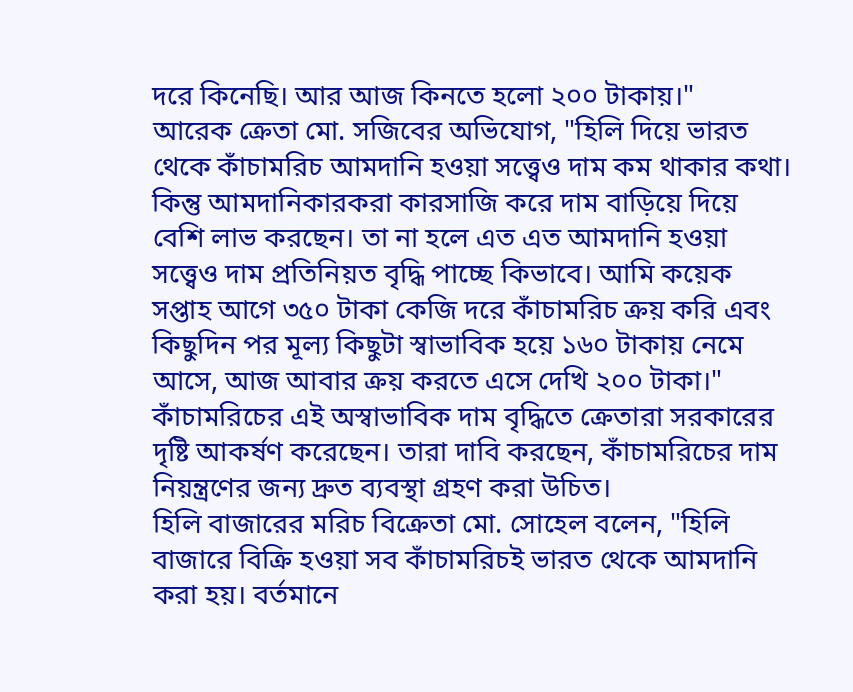দরে কিনেছি। আর আজ কিনতে হলো ২০০ টাকায়।"
আরেক ক্রেতা মো. সজিবের অভিযোগ, "হিলি দিয়ে ভারত থেকে কাঁচামরিচ আমদানি হওয়া সত্ত্বেও দাম কম থাকার কথা। কিন্তু আমদানিকারকরা কারসাজি করে দাম বাড়িয়ে দিয়ে বেশি লাভ করছেন। তা না হলে এত এত আমদানি হওয়া সত্ত্বেও দাম প্রতিনিয়ত বৃদ্ধি পাচ্ছে কিভাবে। আমি কয়েক সপ্তাহ আগে ৩৫০ টাকা কেজি দরে কাঁচামরিচ ক্রয় করি এবং কিছুদিন পর মূল্য কিছুটা স্বাভাবিক হয়ে ১৬০ টাকায় নেমে আসে, আজ আবার ক্রয় করতে এসে দেখি ২০০ টাকা।"
কাঁচামরিচের এই অস্বাভাবিক দাম বৃদ্ধিতে ক্রেতারা সরকারের দৃষ্টি আকর্ষণ করেছেন। তারা দাবি করছেন, কাঁচামরিচের দাম নিয়ন্ত্রণের জন্য দ্রুত ব্যবস্থা গ্রহণ করা উচিত।
হিলি বাজারের মরিচ বিক্রেতা মো. সোহেল বলেন, "হিলি বাজারে বিক্রি হওয়া সব কাঁচামরিচই ভারত থেকে আমদানি করা হয়। বর্তমানে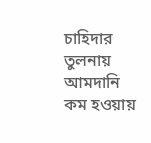চাহিদার তুলনায় আমদানি কম হওয়ায়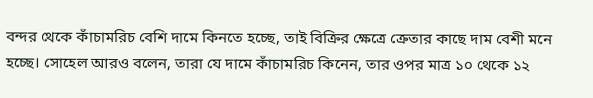বন্দর থেকে কাঁচামরিচ বেশি দামে কিনতে হচ্ছে, তাই বিক্রির ক্ষেত্রে ক্রেতার কাছে দাম বেশী মনে হচ্ছে। সোহেল আরও বলেন, তারা যে দামে কাঁচামরিচ কিনেন, তার ওপর মাত্র ১০ থেকে ১২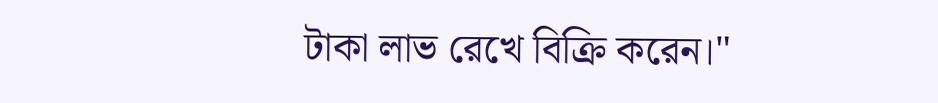টাকা লাভ রেখে বিক্রি করেন।"